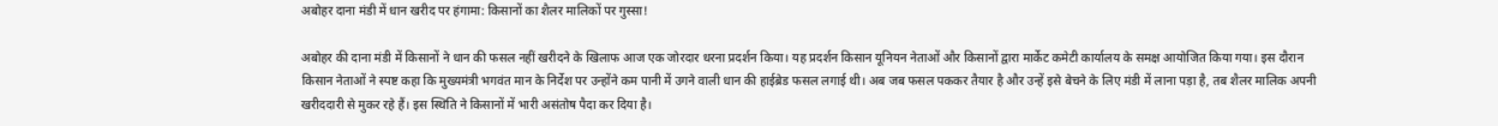अबोहर दाना मंडी में धान खरीद पर हंगामा: किसानों का शैलर मालिकों पर गुस्सा!

अबोहर की दाना मंडी में किसानों ने धान की फसल नहीं खरीदने के खिलाफ आज एक जोरदार धरना प्रदर्शन किया। यह प्रदर्शन किसान यूनियन नेताओं और किसानों द्वारा मार्केट कमेटी कार्यालय के समक्ष आयोजित किया गया। इस दौरान किसान नेताओं ने स्पष्ट कहा कि मुख्यमंत्री भगवंत मान के निर्देश पर उन्होंने कम पानी में उगने वाली धान की हाईब्रेड फसल लगाई थी। अब जब फसल पककर तैयार है और उन्हें इसे बेचने के लिए मंडी में लाना पड़ा है, तब शैलर मालिक अपनी खरीददारी से मुकर रहे हैं। इस स्थिति ने किसानों में भारी असंतोष पैदा कर दिया है।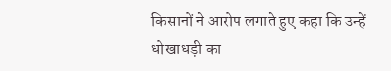किसानों ने आरोप लगाते हुए कहा कि उन्हें धोखाधड़ी का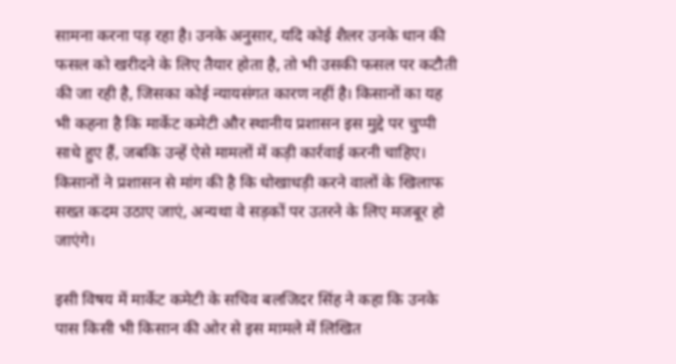सामना करना पड़ रहा है। उनके अनुसार, यदि कोई शैलर उनके धान की फसल को खरीदने के लिए तैयार होता है, तो भी उसकी फसल पर कटौती की जा रही है, जिसका कोई न्यायसंगत कारण नहीं है। किसानों का यह भी कहना है कि मार्केट कमेटी और स्थानीय प्रशासन इस मुद्दे पर चुप्पी साधे हुए हैं, जबकि उन्हें ऐसे मामलों में कड़ी कार्रवाई करनी चाहिए। किसानों ने प्रशासन से मांग की है कि धोखाधड़ी करने वालों के खिलाफ सख्त कदम उठाए जाएं, अन्यथा वे सड़कों पर उतरने के लिए मजबूर हो जाएंगे।

इसी विषय में मार्केट कमेटी के सचिव बलजिदर सिंह ने कहा कि उनके पास किसी भी किसान की ओर से इस मामले में लिखित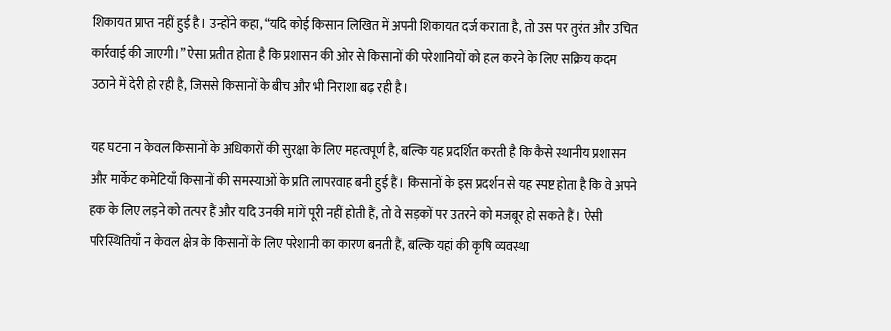शिकायत प्राप्त नहीं हुई है। उन्होंने कहा, “यदि कोई किसान लिखित में अपनी शिकायत दर्ज कराता है, तो उस पर तुरंत और उचित कार्रवाई की जाएगी।” ऐसा प्रतीत होता है कि प्रशासन की ओर से किसानों की परेशानियों को हल करने के लिए सक्रिय कदम उठाने में देरी हो रही है, जिससे किसानों के बीच और भी निराशा बढ़ रही है।

यह घटना न केवल किसानों के अधिकारों की सुरक्षा के लिए महत्वपूर्ण है, बल्कि यह प्रदर्शित करती है कि कैसे स्थानीय प्रशासन और मार्केट कमेटियाँ किसानों की समस्याओं के प्रति लापरवाह बनी हुई हैं। किसानों के इस प्रदर्शन से यह स्पष्ट होता है कि वे अपने हक के लिए लड़ने को तत्पर हैं और यदि उनकी मांगें पूरी नहीं होती हैं, तो वे सड़कों पर उतरने को मजबूर हो सकते हैं। ऐसी परिस्थितियाँ न केवल क्षेत्र के किसानों के लिए परेशानी का कारण बनती हैं, बल्कि यहां की कृषि व्यवस्था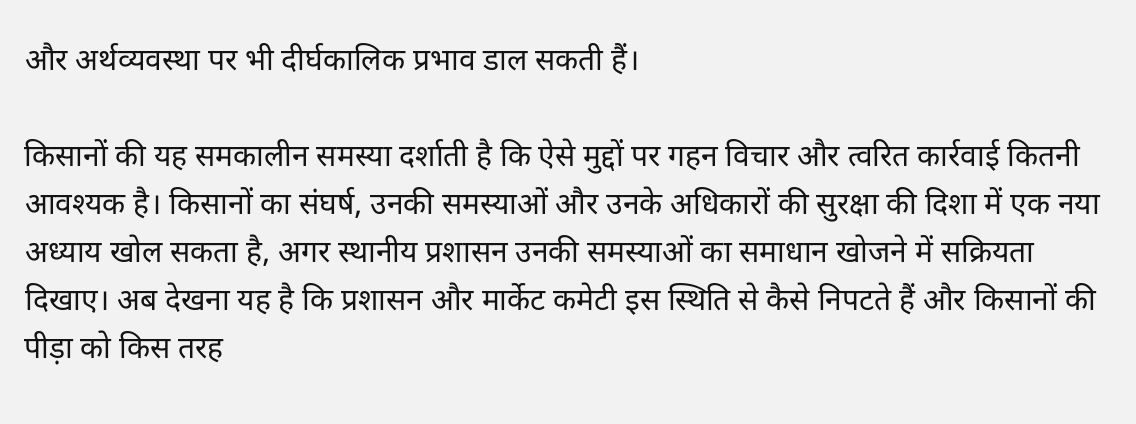और अर्थव्यवस्था पर भी दीर्घकालिक प्रभाव डाल सकती हैं।

किसानों की यह समकालीन समस्या दर्शाती है कि ऐसे मुद्दों पर गहन विचार और त्वरित कार्रवाई कितनी आवश्यक है। किसानों का संघर्ष, उनकी समस्याओं और उनके अधिकारों की सुरक्षा की दिशा में एक नया अध्याय खोल सकता है, अगर स्थानीय प्रशासन उनकी समस्याओं का समाधान खोजने में सक्रियता दिखाए। अब देखना यह है कि प्रशासन और मार्केट कमेटी इस स्थिति से कैसे निपटते हैं और किसानों की पीड़ा को किस तरह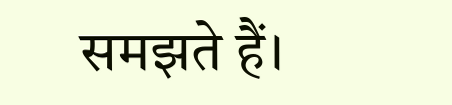समझते हैं।